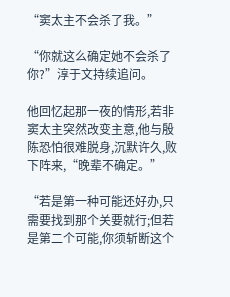“窦太主不会杀了我。”

“你就这么确定她不会杀了你?”淳于文持续追问。

他回忆起那一夜的情形,若非窦太主突然改变主意,他与殷陈恐怕很难脱身,沉默许久,败下阵来,“晚辈不确定。”

“若是第一种可能还好办,只需要找到那个关要就行;但若是第二个可能,你须斩断这个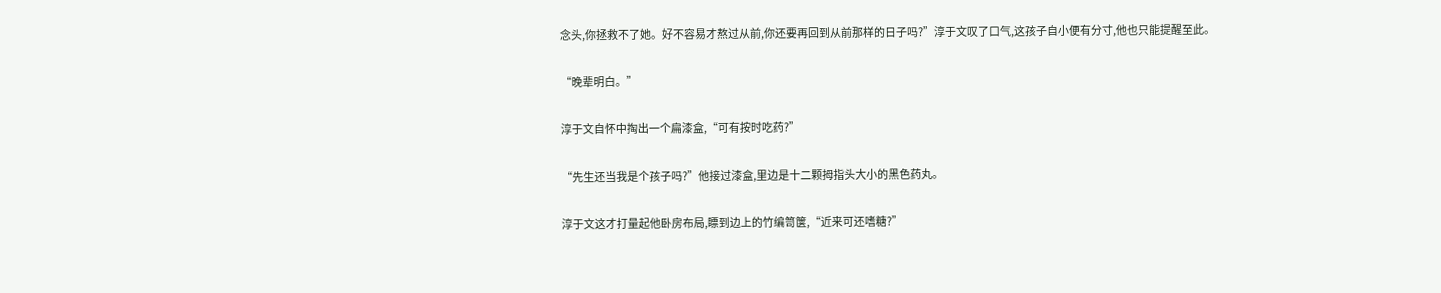念头,你拯救不了她。好不容易才熬过从前,你还要再回到从前那样的日子吗?”淳于文叹了口气,这孩子自小便有分寸,他也只能提醒至此。

“晚辈明白。”

淳于文自怀中掏出一个扁漆盒,“可有按时吃药?”

“先生还当我是个孩子吗?”他接过漆盒,里边是十二颗拇指头大小的黑色药丸。

淳于文这才打量起他卧房布局,瞟到边上的竹编笥箧,“近来可还嗜糖?”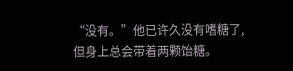“没有。”他已许久没有嗜糖了,但身上总会带着两颗饴糖。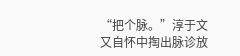“把个脉。”淳于文又自怀中掏出脉诊放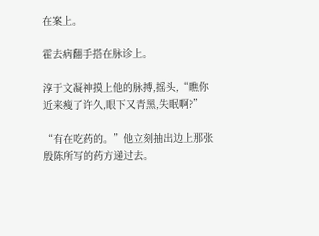在案上。

霍去病翻手搭在脉诊上。

淳于文凝神摸上他的脉搏,摇头,“瞧你近来瘦了许久,眼下又青黑,失眠啊?”

“有在吃药的。”他立刻抽出边上那张殷陈所写的药方递过去。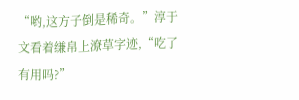“哟,这方子倒是稀奇。”淳于文看着缣帛上潦草字迹,“吃了有用吗?”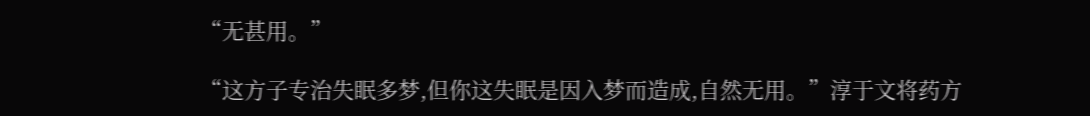“无甚用。”

“这方子专治失眠多梦,但你这失眠是因入梦而造成,自然无用。”淳于文将药方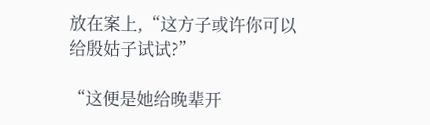放在案上,“这方子或许你可以给殷姑子试试?”

“这便是她给晚辈开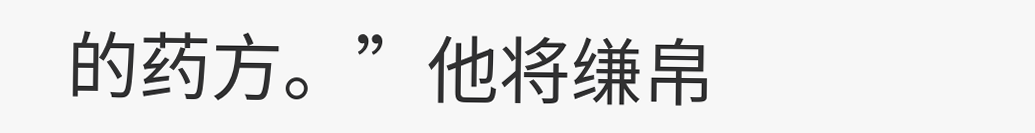的药方。”他将缣帛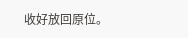收好放回原位。